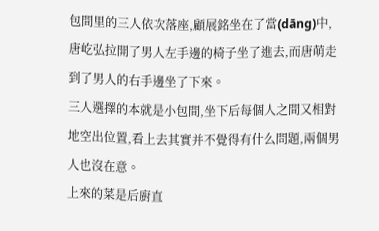包間里的三人依次落座,顧展銘坐在了當(dāng)中,唐屹弘拉開了男人左手邊的椅子坐了進去,而唐萌走到了男人的右手邊坐了下來。
三人選擇的本就是小包間,坐下后每個人之間又相對地空出位置,看上去其實并不覺得有什么問題,兩個男人也沒在意。
上來的菜是后廚直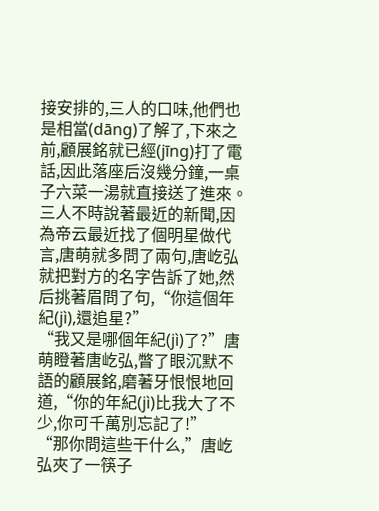接安排的,三人的口味,他們也是相當(dāng)了解了,下來之前,顧展銘就已經(jīng)打了電話,因此落座后沒幾分鐘,一桌子六菜一湯就直接送了進來。
三人不時說著最近的新聞,因為帝云最近找了個明星做代言,唐萌就多問了兩句,唐屹弘就把對方的名字告訴了她,然后挑著眉問了句,“你這個年紀(jì),還追星?”
“我又是哪個年紀(jì)了?”唐萌瞪著唐屹弘,瞥了眼沉默不語的顧展銘,磨著牙恨恨地回道,“你的年紀(jì)比我大了不少,你可千萬別忘記了!”
“那你問這些干什么,”唐屹弘夾了一筷子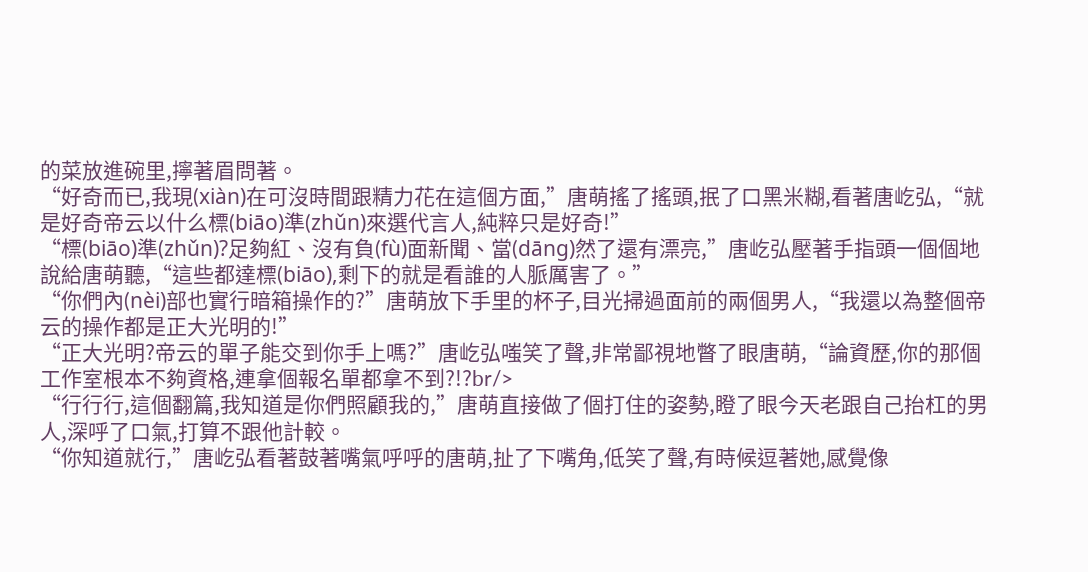的菜放進碗里,擰著眉問著。
“好奇而已,我現(xiàn)在可沒時間跟精力花在這個方面,”唐萌搖了搖頭,抿了口黑米糊,看著唐屹弘,“就是好奇帝云以什么標(biāo)準(zhǔn)來選代言人,純粹只是好奇!”
“標(biāo)準(zhǔn)?足夠紅、沒有負(fù)面新聞、當(dāng)然了還有漂亮,”唐屹弘壓著手指頭一個個地說給唐萌聽,“這些都達標(biāo),剩下的就是看誰的人脈厲害了。”
“你們內(nèi)部也實行暗箱操作的?”唐萌放下手里的杯子,目光掃過面前的兩個男人,“我還以為整個帝云的操作都是正大光明的!”
“正大光明?帝云的單子能交到你手上嗎?”唐屹弘嗤笑了聲,非常鄙視地瞥了眼唐萌,“論資歷,你的那個工作室根本不夠資格,連拿個報名單都拿不到?!?br/>
“行行行,這個翻篇,我知道是你們照顧我的,”唐萌直接做了個打住的姿勢,瞪了眼今天老跟自己抬杠的男人,深呼了口氣,打算不跟他計較。
“你知道就行,”唐屹弘看著鼓著嘴氣呼呼的唐萌,扯了下嘴角,低笑了聲,有時候逗著她,感覺像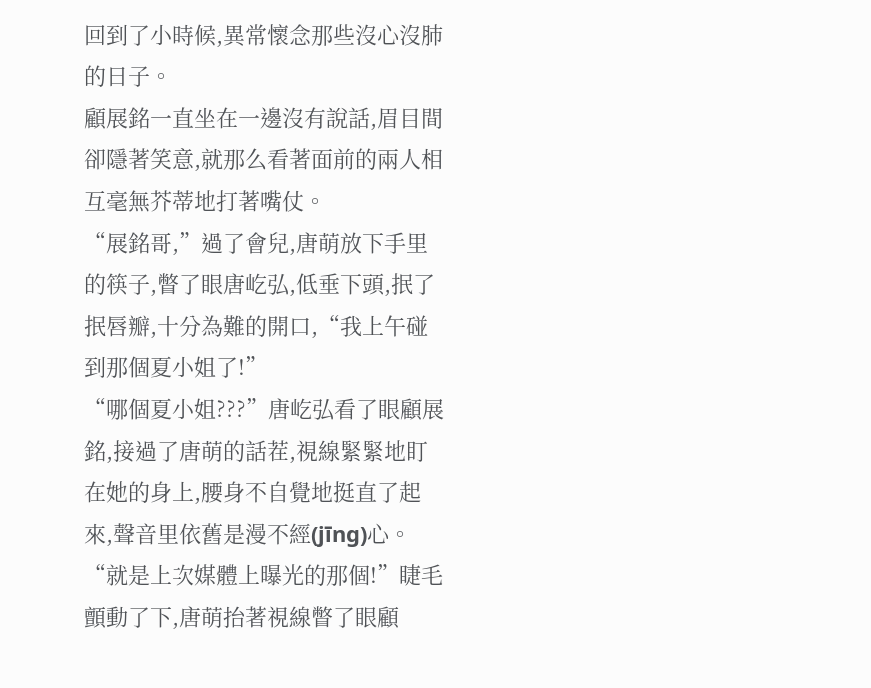回到了小時候,異常懷念那些沒心沒肺的日子。
顧展銘一直坐在一邊沒有說話,眉目間卻隱著笑意,就那么看著面前的兩人相互毫無芥蒂地打著嘴仗。
“展銘哥,”過了會兒,唐萌放下手里的筷子,瞥了眼唐屹弘,低垂下頭,抿了抿唇瓣,十分為難的開口,“我上午碰到那個夏小姐了!”
“哪個夏小姐???”唐屹弘看了眼顧展銘,接過了唐萌的話茬,視線緊緊地盯在她的身上,腰身不自覺地挺直了起來,聲音里依舊是漫不經(jīng)心。
“就是上次媒體上曝光的那個!”睫毛顫動了下,唐萌抬著視線瞥了眼顧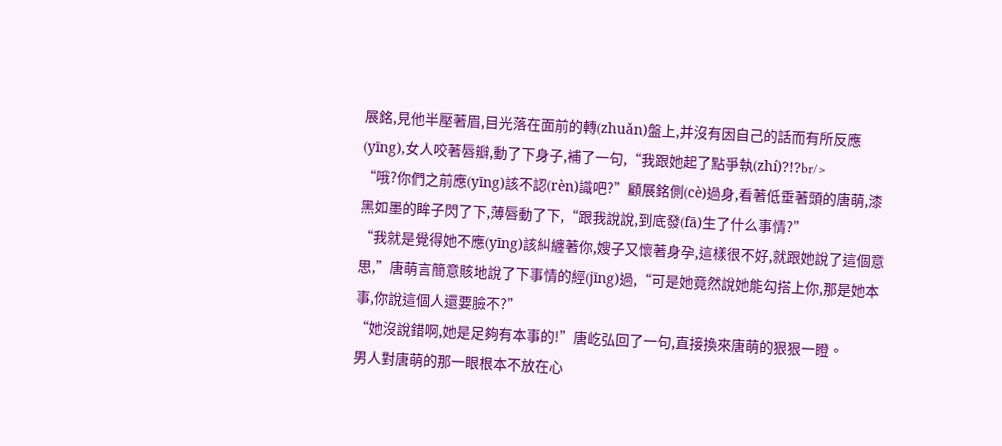展銘,見他半壓著眉,目光落在面前的轉(zhuǎn)盤上,并沒有因自己的話而有所反應(yīng),女人咬著唇瓣,動了下身子,補了一句,“我跟她起了點爭執(zhí)?!?br/>
“哦?你們之前應(yīng)該不認(rèn)識吧?”顧展銘側(cè)過身,看著低垂著頭的唐萌,漆黑如墨的眸子閃了下,薄唇動了下,“跟我說說,到底發(fā)生了什么事情?”
“我就是覺得她不應(yīng)該糾纏著你,嫂子又懷著身孕,這樣很不好,就跟她說了這個意思,”唐萌言簡意賅地說了下事情的經(jīng)過,“可是她竟然說她能勾搭上你,那是她本事,你說這個人還要臉不?”
“她沒說錯啊,她是足夠有本事的!”唐屹弘回了一句,直接換來唐萌的狠狠一瞪。
男人對唐萌的那一眼根本不放在心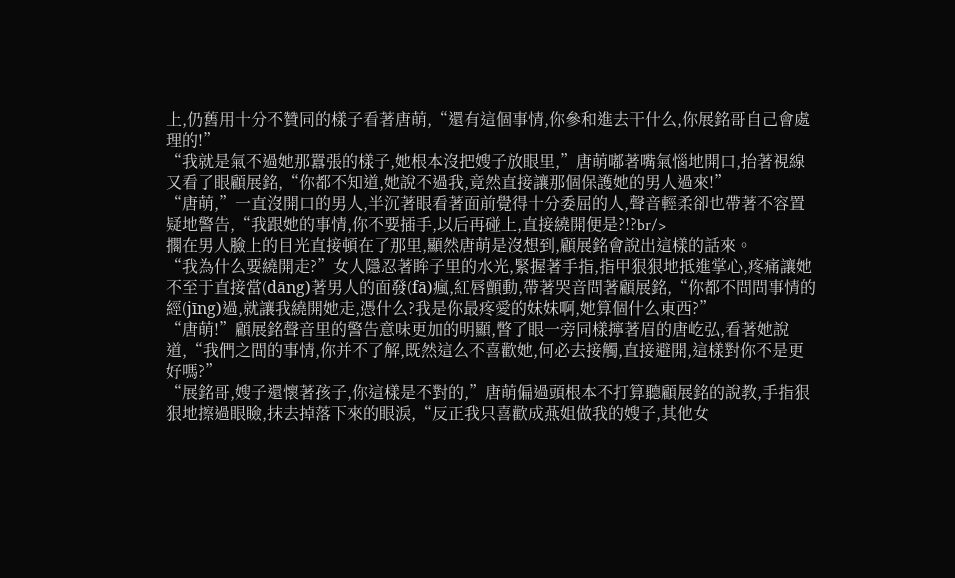上,仍舊用十分不贊同的樣子看著唐萌,“還有這個事情,你參和進去干什么,你展銘哥自己會處理的!”
“我就是氣不過她那囂張的樣子,她根本沒把嫂子放眼里,”唐萌嘟著嘴氣惱地開口,抬著視線又看了眼顧展銘,“你都不知道,她說不過我,竟然直接讓那個保護她的男人過來!”
“唐萌,”一直沒開口的男人,半沉著眼看著面前覺得十分委屈的人,聲音輕柔卻也帶著不容置疑地警告,“我跟她的事情,你不要插手,以后再碰上,直接繞開便是?!?br/>
擱在男人臉上的目光直接頓在了那里,顯然唐萌是沒想到,顧展銘會說出這樣的話來。
“我為什么要繞開走?”女人隱忍著眸子里的水光,緊握著手指,指甲狠狠地抵進掌心,疼痛讓她不至于直接當(dāng)著男人的面發(fā)瘋,紅唇顫動,帶著哭音問著顧展銘,“你都不問問事情的經(jīng)過,就讓我繞開她走,憑什么?我是你最疼愛的妹妹啊,她算個什么東西?”
“唐萌!”顧展銘聲音里的警告意味更加的明顯,瞥了眼一旁同樣擰著眉的唐屹弘,看著她說道,“我們之間的事情,你并不了解,既然這么不喜歡她,何必去接觸,直接避開,這樣對你不是更好嗎?”
“展銘哥,嫂子還懷著孩子,你這樣是不對的,”唐萌偏過頭根本不打算聽顧展銘的說教,手指狠狠地擦過眼瞼,抹去掉落下來的眼淚,“反正我只喜歡成燕姐做我的嫂子,其他女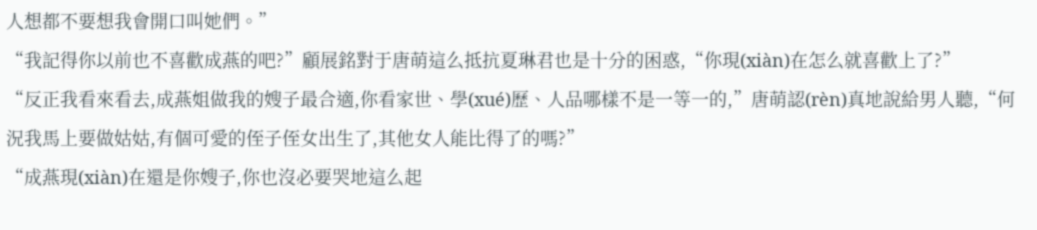人想都不要想我會開口叫她們。”
“我記得你以前也不喜歡成燕的吧?”顧展銘對于唐萌這么抵抗夏琳君也是十分的困惑,“你現(xiàn)在怎么就喜歡上了?”
“反正我看來看去,成燕姐做我的嫂子最合適,你看家世、學(xué)歷、人品哪樣不是一等一的,”唐萌認(rèn)真地說給男人聽,“何況我馬上要做姑姑,有個可愛的侄子侄女出生了,其他女人能比得了的嗎?”
“成燕現(xiàn)在還是你嫂子,你也沒必要哭地這么起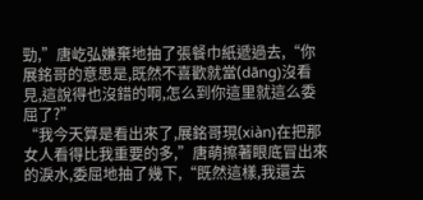勁,”唐屹弘嫌棄地抽了張餐巾紙遞過去,“你展銘哥的意思是,既然不喜歡就當(dāng)沒看見,這說得也沒錯的啊,怎么到你這里就這么委屈了?”
“我今天算是看出來了,展銘哥現(xiàn)在把那女人看得比我重要的多,”唐萌擦著眼底冒出來的淚水,委屈地抽了幾下,“既然這樣,我還去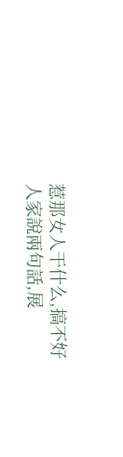惹那女人干什么,搞不好人家說兩句話,展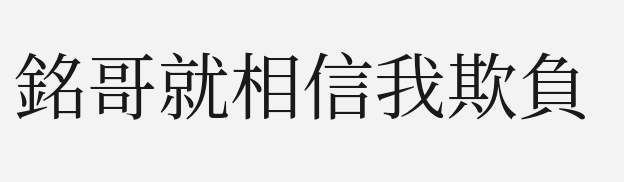銘哥就相信我欺負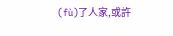(fù)了人家,或許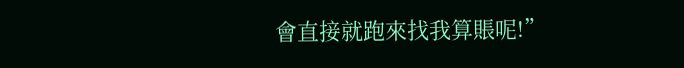會直接就跑來找我算賬呢!”